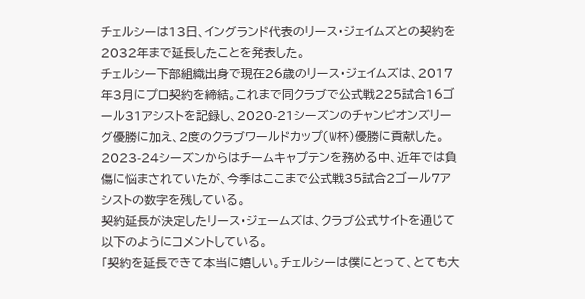チェルシーは13日、イングランド代表のリース・ジェイムズとの契約を2032年まで延長したことを発表した。
チェルシー下部組織出身で現在26歳のリース・ジェイムズは、2017年3月にプロ契約を締結。これまで同クラブで公式戦225試合16ゴール31アシストを記録し、2020-21シーズンのチャンピオンズリーグ優勝に加え、2度のクラブワールドカップ(W杯)優勝に貢献した。2023-24シーズンからはチームキャプテンを務める中、近年では負傷に悩まされていたが、今季はここまで公式戦35試合2ゴール7アシストの数字を残している。
契約延長が決定したリース・ジェームズは、クラブ公式サイトを通じて以下のようにコメントしている。
「契約を延長できて本当に嬉しい。チェルシーは僕にとって、とても大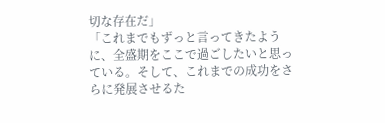切な存在だ」
「これまでもずっと言ってきたように、全盛期をここで過ごしたいと思っている。そして、これまでの成功をさらに発展させるた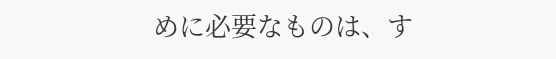めに必要なものは、す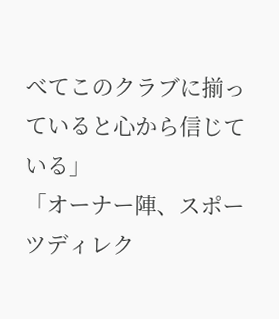べてこのクラブに揃っていると心から信じている」
「オーナー陣、スポーツディレク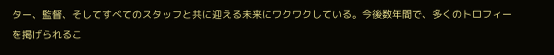ター、監督、そしてすべてのスタッフと共に迎える未来にワクワクしている。今後数年間で、多くのトロフィーを掲げられるこ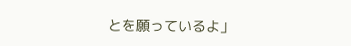とを願っているよ」